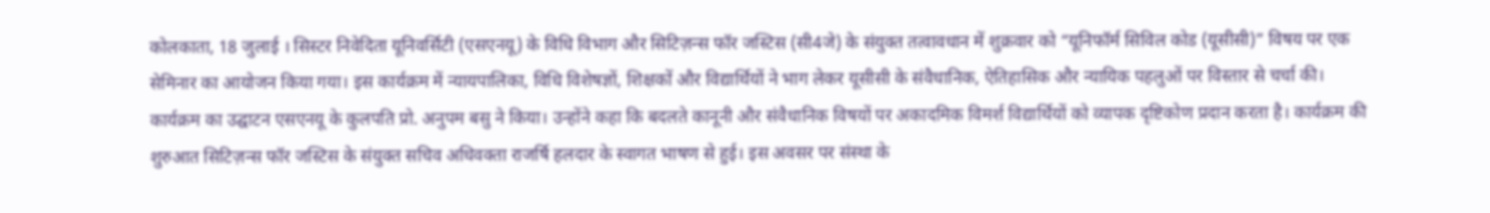कोलकाता, 18 जुलाई । सिस्टर निवेदिता यूनिवर्सिटी (एसएनयू) के विधि विभाग और सिटिज़न्स फॉर जस्टिस (सी4जे) के संयुक्त तत्वावधान में शुक्रवार को “यूनिफॉर्म सिविल कोड (यूसीसी)” विषय पर एक सेमिनार का आयोजन किया गया। इस कार्यक्रम में न्यायपालिका, विधि विशेषज्ञों, शिक्षकों और विद्यार्थियों ने भाग लेकर यूसीसी के संवैधानिक, ऐतिहासिक और न्यायिक पहलुओं पर विस्तार से चर्चा की।
कार्यक्रम का उद्घाटन एसएनयू के कुलपति प्रो. अनुपम बसु ने किया। उन्होंने कहा कि बदलते कानूनी और संवैधानिक विषयों पर अकादमिक विमर्श विद्यार्थियों को व्यापक दृष्टिकोण प्रदान करता है। कार्यक्रम की शुरुआत सिटिज़न्स फॉर जस्टिस के संयुक्त सचिव अधिवक्ता राजर्षि हलदार के स्वागत भाषण से हुई। इस अवसर पर संस्था के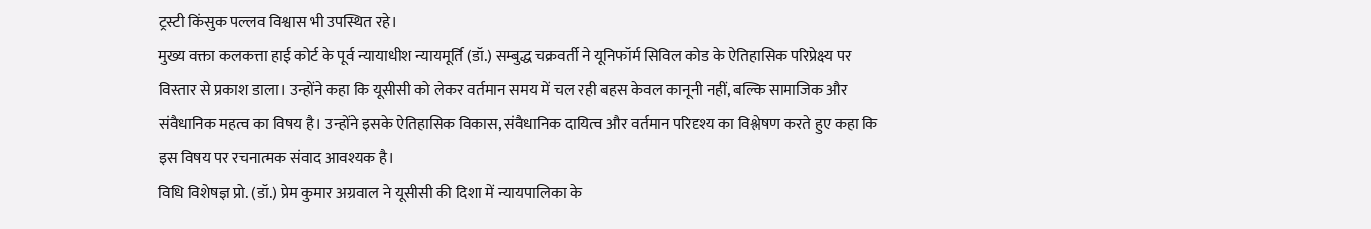ट्रस्टी किंसुक पल्लव विश्वास भी उपस्थित रहे।
मुख्य वक्ता कलकत्ता हाई कोर्ट के पूर्व न्यायाधीश न्यायमूर्ति (डॉ.) सम्बुद्ध चक्रवर्ती ने यूनिफॉर्म सिविल कोड के ऐतिहासिक परिप्रेक्ष्य पर विस्तार से प्रकाश डाला। उन्होंने कहा कि यूसीसी को लेकर वर्तमान समय में चल रही बहस केवल कानूनी नहीं, बल्कि सामाजिक और संवैधानिक महत्व का विषय है। उन्होंने इसके ऐतिहासिक विकास, संवैधानिक दायित्व और वर्तमान परिदृश्य का विश्लेषण करते हुए कहा कि इस विषय पर रचनात्मक संवाद आवश्यक है।
विधि विशेषज्ञ प्रो. (डॉ.) प्रेम कुमार अग्रवाल ने यूसीसी की दिशा में न्यायपालिका के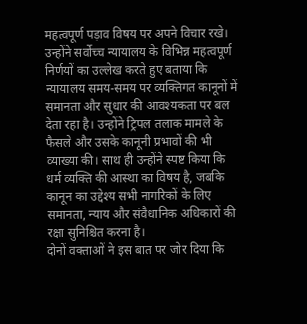महत्वपूर्ण पड़ाव विषय पर अपने विचार रखे। उन्होंने सर्वोच्च न्यायालय के विभिन्न महत्वपूर्ण निर्णयों का उल्लेख करते हुए बताया कि न्यायालय समय-समय पर व्यक्तिगत कानूनों में समानता और सुधार की आवश्यकता पर बल देता रहा है। उन्होंने ट्रिपल तलाक मामले के फैसले और उसके कानूनी प्रभावों की भी व्याख्या की। साथ ही उन्होंने स्पष्ट किया कि धर्म व्यक्ति की आस्था का विषय है, जबकि कानून का उद्देश्य सभी नागरिकों के लिए समानता, न्याय और संवैधानिक अधिकारों की रक्षा सुनिश्चित करना है।
दोनों वक्ताओं ने इस बात पर जोर दिया कि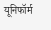यूनिफॉर्म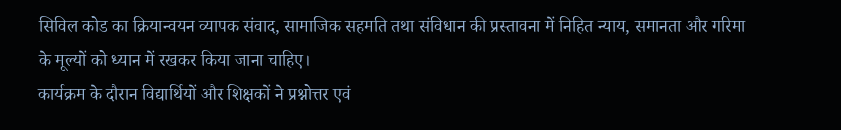सिविल कोड का क्रियान्वयन व्यापक संवाद, सामाजिक सहमति तथा संविधान की प्रस्तावना में निहित न्याय, समानता और गरिमा के मूल्यों को ध्यान में रखकर किया जाना चाहिए।
कार्यक्रम के दौरान विद्यार्थियों और शिक्षकों ने प्रश्नोत्तर एवं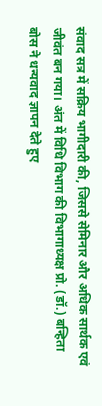संवाद सत्र में सक्रिय भागीदारी की, जिससे सेमिनार और अधिक सार्थक एवं जीवंत बन गया। अंत में विधि विभाग की विभागाध्यक्ष प्रो. (डॉ.) बन्हिता बोस ने धन्यवाद ज्ञापन देते हुए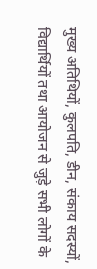मुख्य अतिथियों, कुलपति, डीन, संकाय सदस्यों, विद्यार्थियों तथा आयोजन से जुड़े सभी लोगों के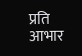प्रति आभार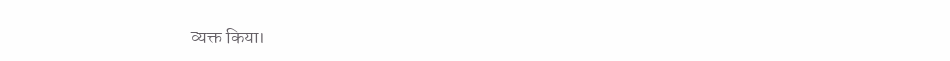व्यक्त किया।